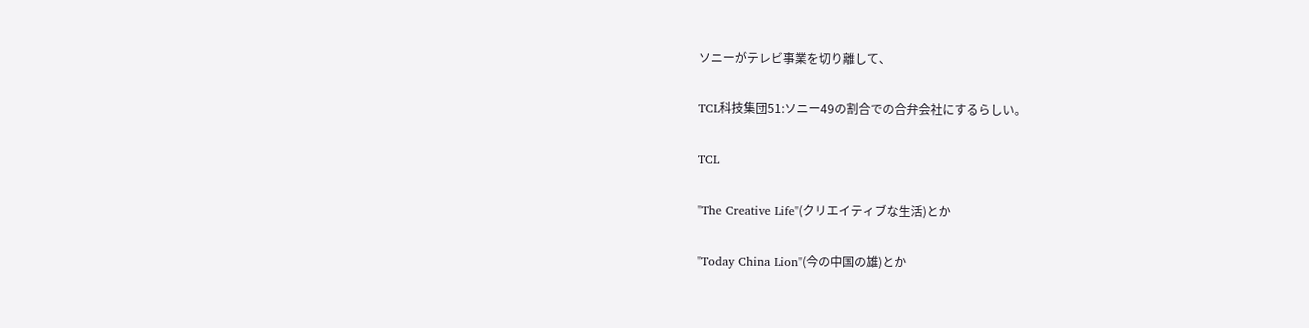ソニーがテレビ事業を切り離して、

TCL科技集団51:ソニー49の割合での合弁会社にするらしい。

TCL

"The Creative Life"(クリエイティブな生活)とか

"Today China Lion"(今の中国の雄)とか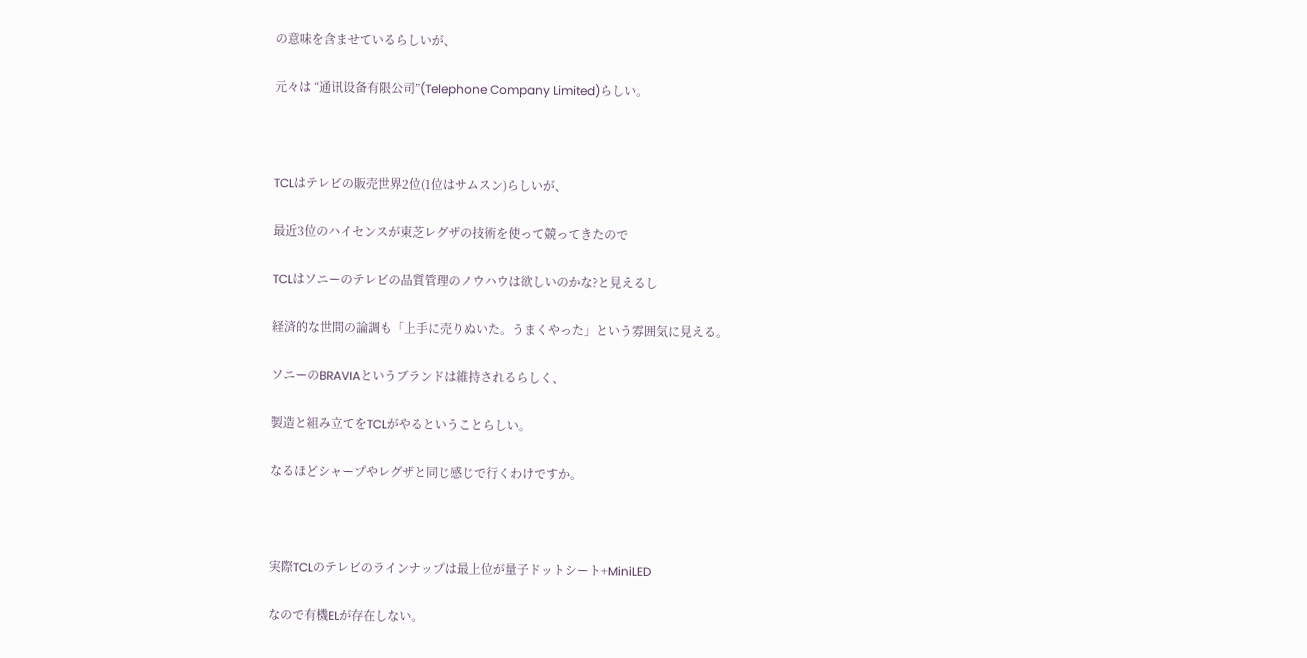の意味を含ませているらしいが、

元々は “通讯设备有限公司”(Telephone Company Limited)らしい。



TCLはテレビの販売世界2位(1位はサムスン)らしいが、

最近3位のハイセンスが東芝レグザの技術を使って競ってきたので

TCLはソニーのテレビの品質管理のノウハウは欲しいのかな?と見えるし

経済的な世間の論調も「上手に売りぬいた。うまくやった」という雰囲気に見える。

ソニーのBRAVIAというブランドは維持されるらしく、

製造と組み立てをTCLがやるということらしい。

なるほどシャープやレグザと同じ感じで行くわけですか。



実際TCLのテレビのラインナップは最上位が量子ドットシート+MiniLED

なので有機ELが存在しない。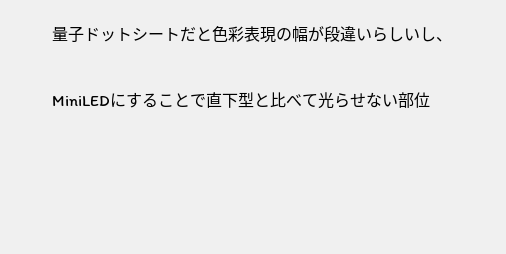量子ドットシートだと色彩表現の幅が段違いらしいし、

MiniLEDにすることで直下型と比べて光らせない部位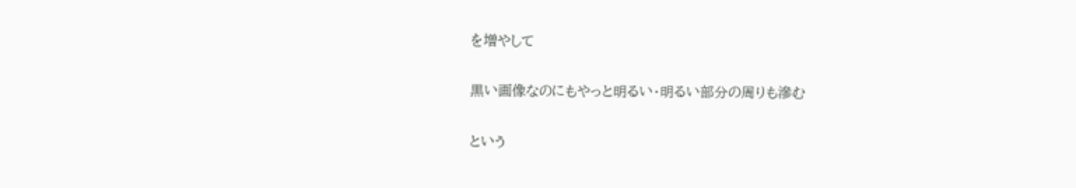を増やして

黒い画像なのにもやっと明るい・明るい部分の周りも滲む

という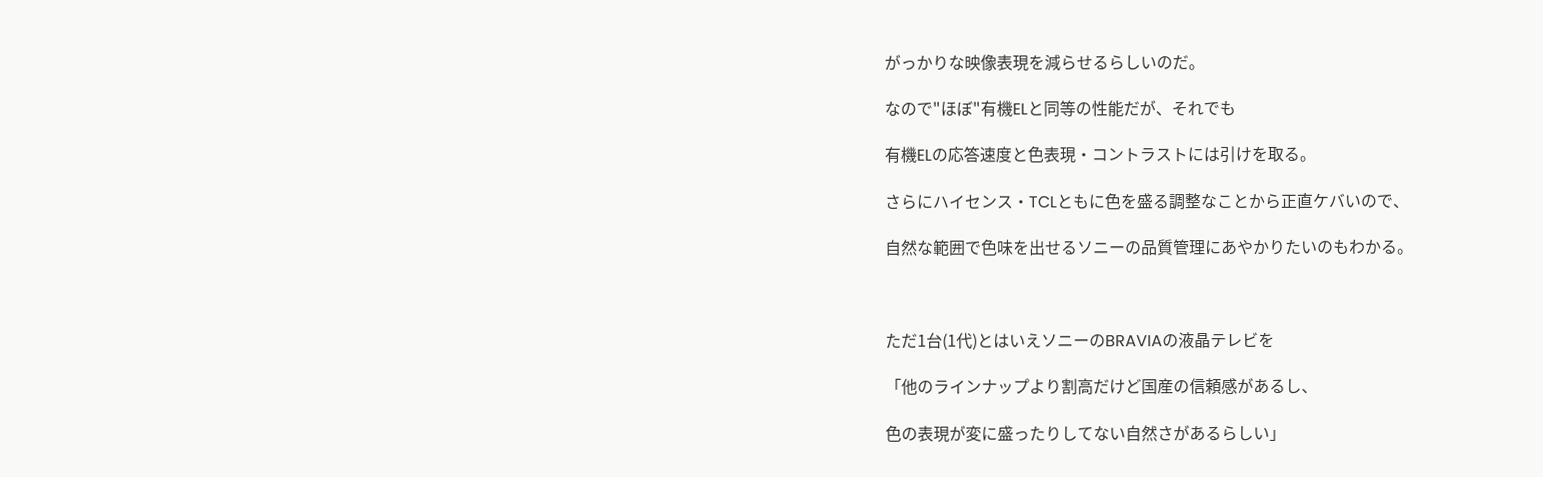がっかりな映像表現を減らせるらしいのだ。

なので"ほぼ"有機ELと同等の性能だが、それでも

有機ELの応答速度と色表現・コントラストには引けを取る。

さらにハイセンス・TCLともに色を盛る調整なことから正直ケバいので、

自然な範囲で色味を出せるソニーの品質管理にあやかりたいのもわかる。



ただ1台(1代)とはいえソニーのBRAVIAの液晶テレビを

「他のラインナップより割高だけど国産の信頼感があるし、

色の表現が変に盛ったりしてない自然さがあるらしい」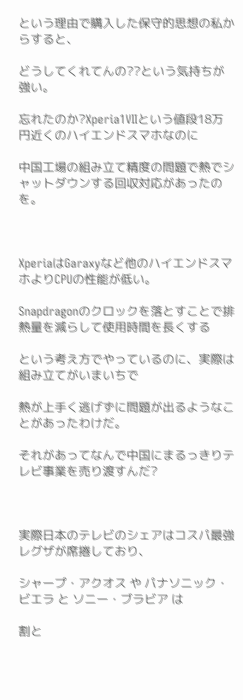という理由で購入した保守的思想の私からすると、

どうしてくれてんの??という気持ちが強い。

忘れたのか?Xperia1Ⅶという値段18万円近くのハイエンドスマホなのに

中国工場の組み立て精度の問題で熱でシャットダウンする回収対応があったのを。



XperiaはGaraxyなど他のハイエンドスマホよりCPUの性能が低い。

Snapdragonのクロックを落とすことで排熱量を減らして使用時間を長くする

という考え方でやっているのに、実際は組み立てがいまいちで

熱が上手く逃げずに問題が出るようなことがあったわけだ。

それがあってなんで中国にまるっきりテレビ事業を売り渡すんだ?



実際日本のテレビのシェアはコスパ最強レグザが席捲しており、

シャープ・アクオス や パナソニック・ビエラ と ソニー・ブラビア は

割と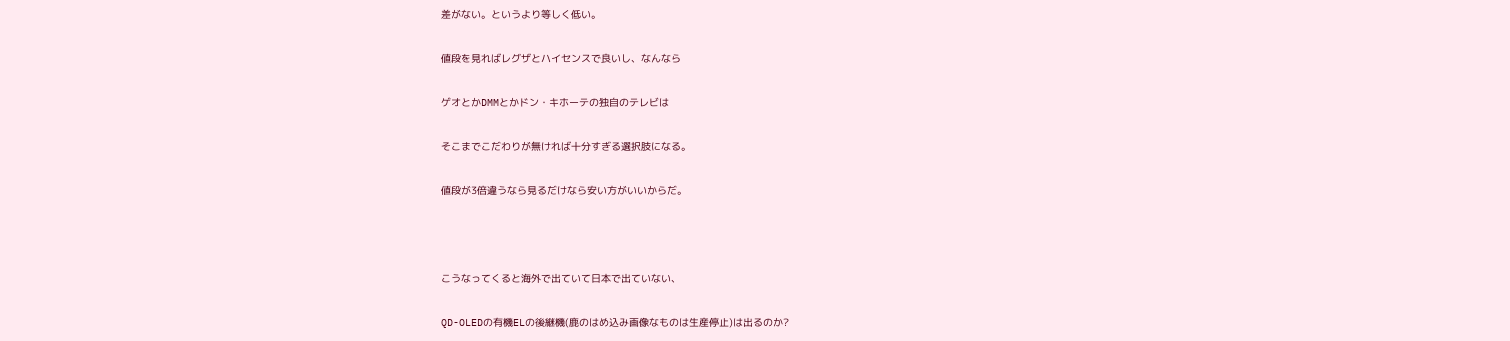差がない。というより等しく低い。

値段を見ればレグザとハイセンスで良いし、なんなら

ゲオとかDMMとかドン・キホーテの独自のテレビは

そこまでこだわりが無ければ十分すぎる選択肢になる。

値段が3倍違うなら見るだけなら安い方がいいからだ。



こうなってくると海外で出ていて日本で出ていない、

QD-OLEDの有機ELの後継機(鹿のはめ込み画像なものは生産停止)は出るのか?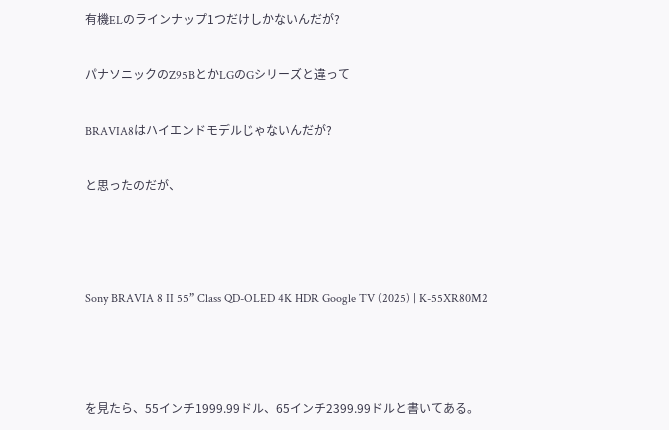有機ELのラインナップ1つだけしかないんだが?

パナソニックのZ95BとかLGのGシリーズと違って

BRAVIA8はハイエンドモデルじゃないんだが?

と思ったのだが、



Sony BRAVIA 8 II 55” Class QD-OLED 4K HDR Google TV (2025) | K-55XR80M2



を見たら、55インチ1999.99ドル、65インチ2399.99ドルと書いてある。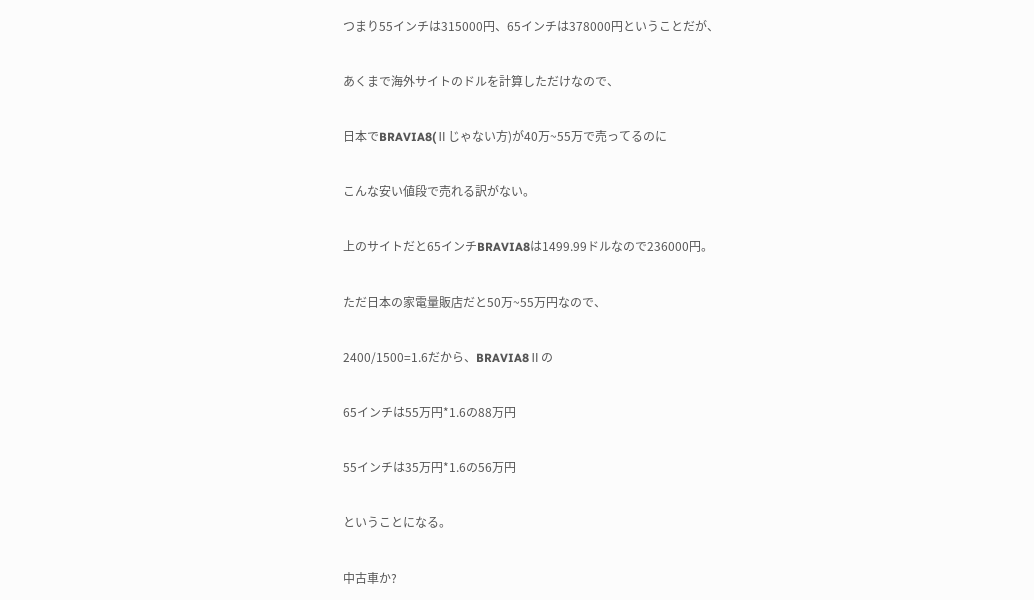つまり55インチは315000円、65インチは378000円ということだが、

あくまで海外サイトのドルを計算しただけなので、

日本でBRAVIA8(Ⅱじゃない方)が40万~55万で売ってるのに

こんな安い値段で売れる訳がない。

上のサイトだと65インチBRAVIA8は1499.99ドルなので236000円。

ただ日本の家電量販店だと50万~55万円なので、

2400/1500=1.6だから、BRAVIA8Ⅱの

65インチは55万円*1.6の88万円

55インチは35万円*1.6の56万円

ということになる。

中古車か?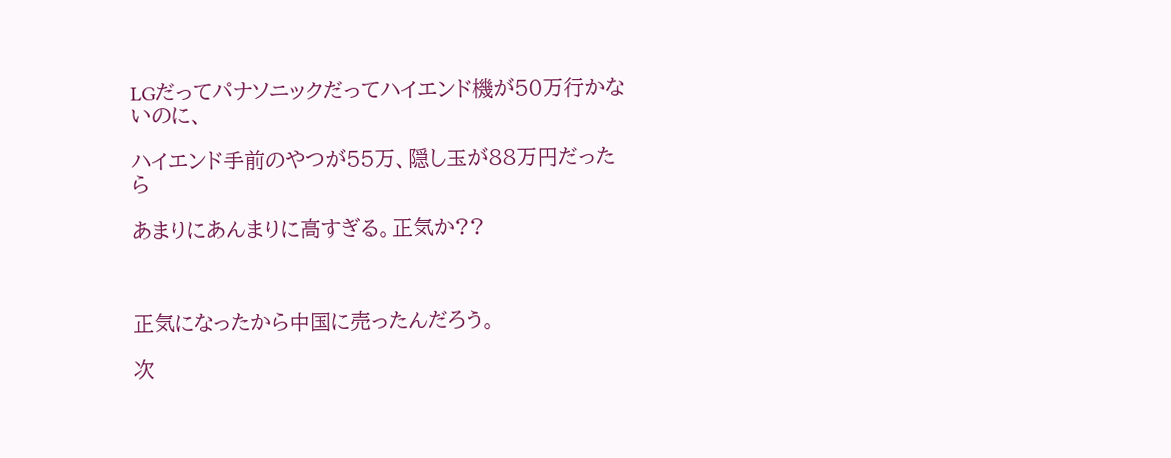LGだってパナソニックだってハイエンド機が50万行かないのに、

ハイエンド手前のやつが55万、隠し玉が88万円だったら

あまりにあんまりに高すぎる。正気か??



正気になったから中国に売ったんだろう。

次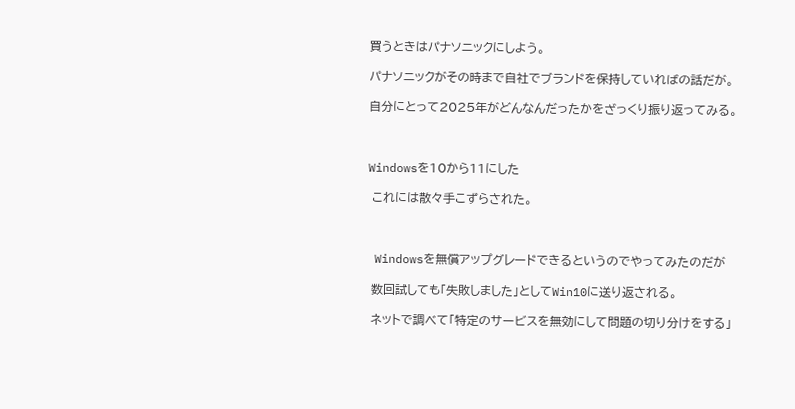買うときはパナソニックにしよう。

パナソニックがその時まで自社でブランドを保持していればの話だが。

自分にとって2025年がどんなんだったかをざっくり振り返ってみる。



Windowsを10から11にした

 これには散々手こずらされた。



 Windowsを無償アップグレードできるというのでやってみたのだが

 数回試しても「失敗しました」としてWin10に送り返される。

 ネットで調べて「特定のサービスを無効にして問題の切り分けをする」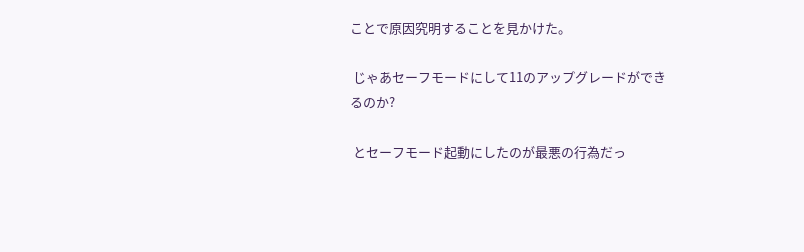ことで原因究明することを見かけた。

 じゃあセーフモードにして11のアップグレードができるのか?

 とセーフモード起動にしたのが最悪の行為だっ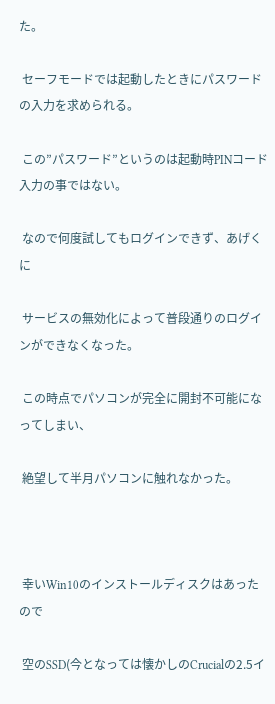た。

 セーフモードでは起動したときにパスワードの入力を求められる。

 この”パスワード”というのは起動時PINコード入力の事ではない。

 なので何度試してもログインできず、あげくに

 サービスの無効化によって普段通りのログインができなくなった。

 この時点でパソコンが完全に開封不可能になってしまい、

 絶望して半月パソコンに触れなかった。



 幸いWin10のインストールディスクはあったので

 空のSSD(今となっては懐かしのCrucialの2.5イ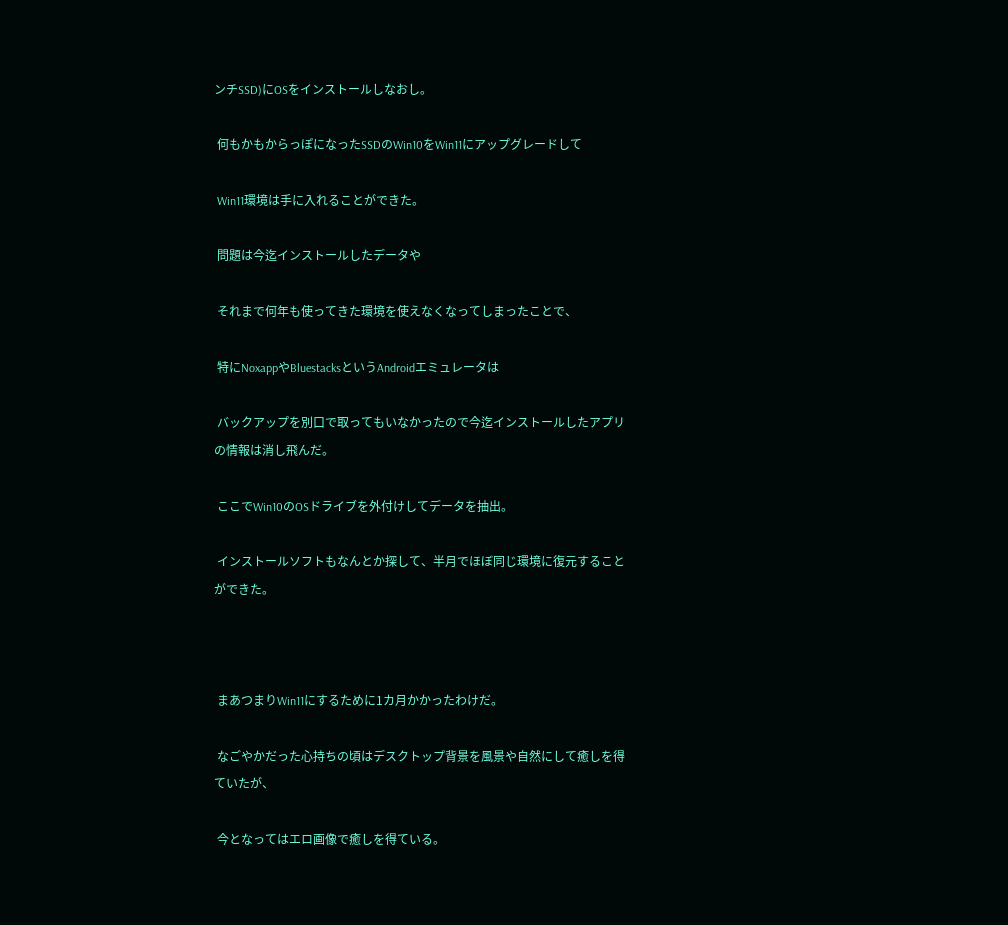ンチSSD)にOSをインストールしなおし。

 何もかもからっぽになったSSDのWin10をWin11にアップグレードして

 Win11環境は手に入れることができた。

 問題は今迄インストールしたデータや

 それまで何年も使ってきた環境を使えなくなってしまったことで、

 特にNoxappやBluestacksというAndroidエミュレータは

 バックアップを別口で取ってもいなかったので今迄インストールしたアプリの情報は消し飛んだ。

 ここでWin10のOSドライブを外付けしてデータを抽出。

 インストールソフトもなんとか探して、半月でほぼ同じ環境に復元することができた。



 まあつまりWin11にするために1カ月かかったわけだ。

 なごやかだった心持ちの頃はデスクトップ背景を風景や自然にして癒しを得ていたが、

 今となってはエロ画像で癒しを得ている。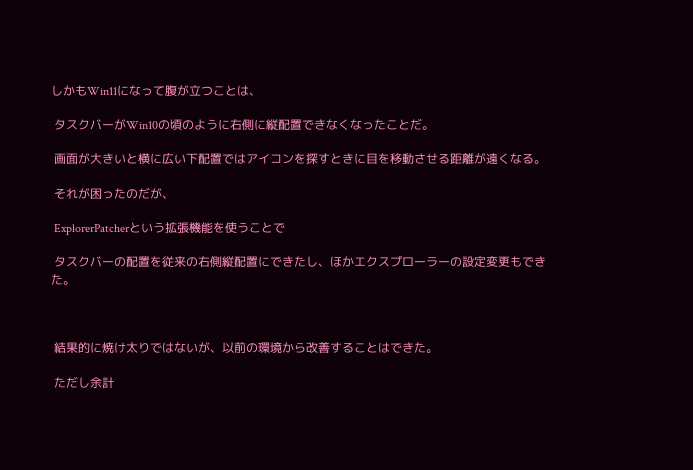しかもWin11になって腹が立つことは、

 タスクバーがWin10の頃のように右側に縦配置できなくなったことだ。

 画面が大きいと横に広い下配置ではアイコンを探すときに目を移動させる距離が遠くなる。

 それが困ったのだが、

 ExplorerPatcherという拡張機能を使うことで

 タスクバーの配置を従来の右側縦配置にできたし、ほかエクスプローラーの設定変更もできた。



 結果的に焼け太りではないが、以前の環境から改善することはできた。

 ただし余計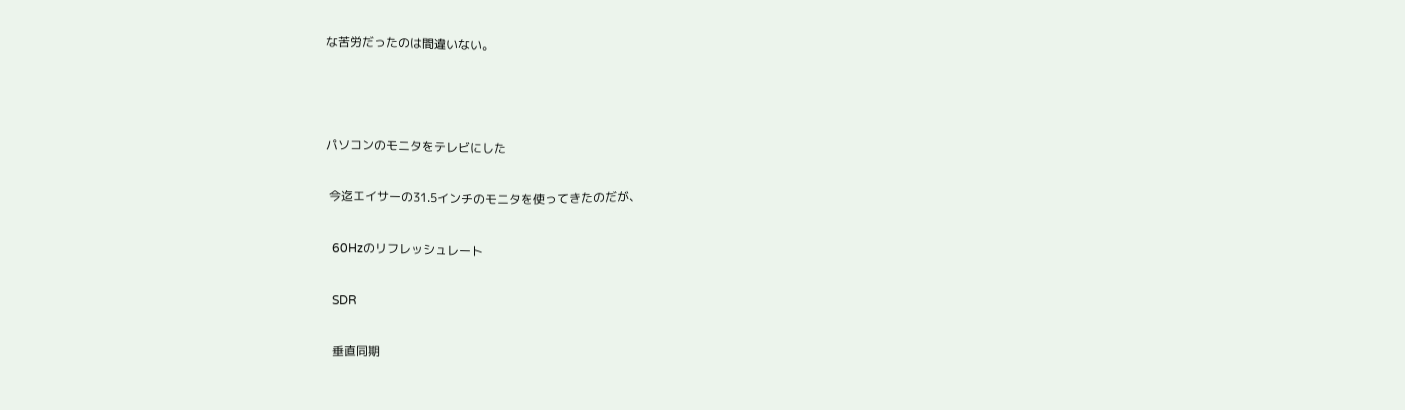な苦労だったのは間違いない。



パソコンのモニタをテレビにした

 今迄エイサーの31.5インチのモニタを使ってきたのだが、

  60Hzのリフレッシュレート

  SDR

  垂直同期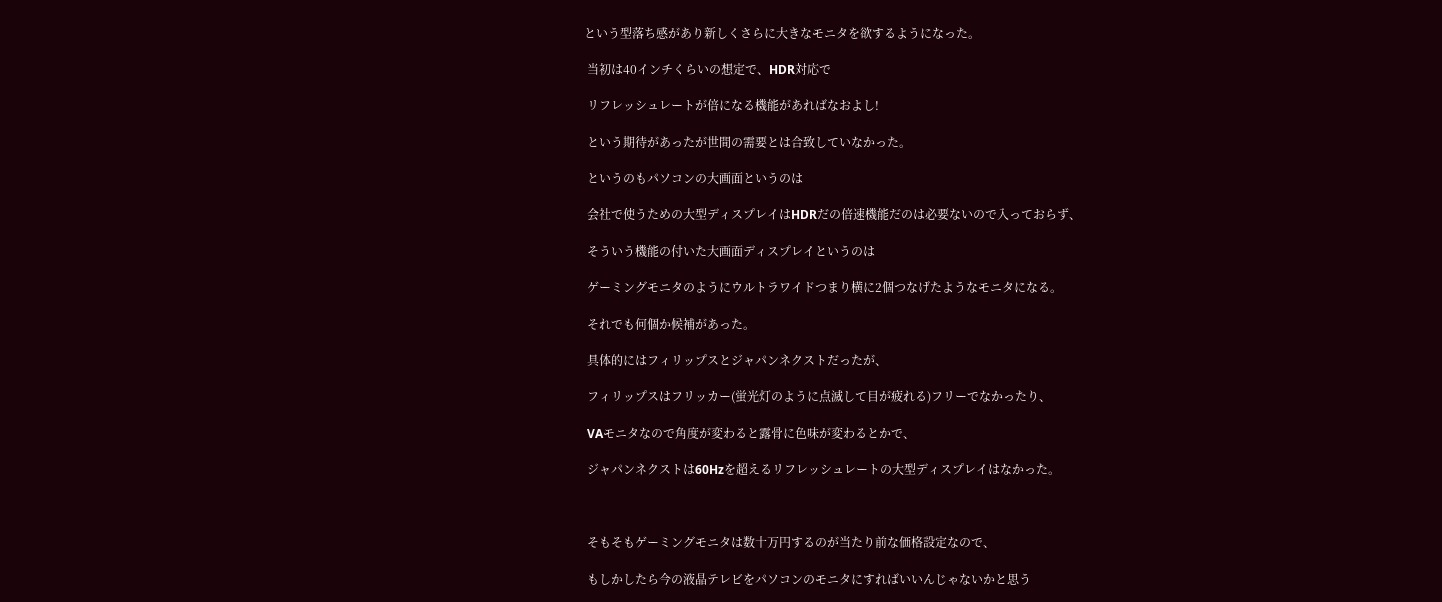という型落ち感があり新しくさらに大きなモニタを欲するようになった。

 当初は40インチくらいの想定で、HDR対応で

 リフレッシュレートが倍になる機能があればなおよし!

 という期待があったが世間の需要とは合致していなかった。

 というのもパソコンの大画面というのは

 会社で使うための大型ディスプレイはHDRだの倍速機能だのは必要ないので入っておらず、

 そういう機能の付いた大画面ディスプレイというのは

 ゲーミングモニタのようにウルトラワイドつまり横に2個つなげたようなモニタになる。

 それでも何個か候補があった。

 具体的にはフィリップスとジャパンネクストだったが、

 フィリップスはフリッカー(蛍光灯のように点滅して目が疲れる)フリーでなかったり、

 VAモニタなので角度が変わると露骨に色味が変わるとかで、

 ジャパンネクストは60Hzを超えるリフレッシュレートの大型ディスプレイはなかった。



 そもそもゲーミングモニタは数十万円するのが当たり前な価格設定なので、

 もしかしたら今の液晶テレビをパソコンのモニタにすればいいんじゃないかと思う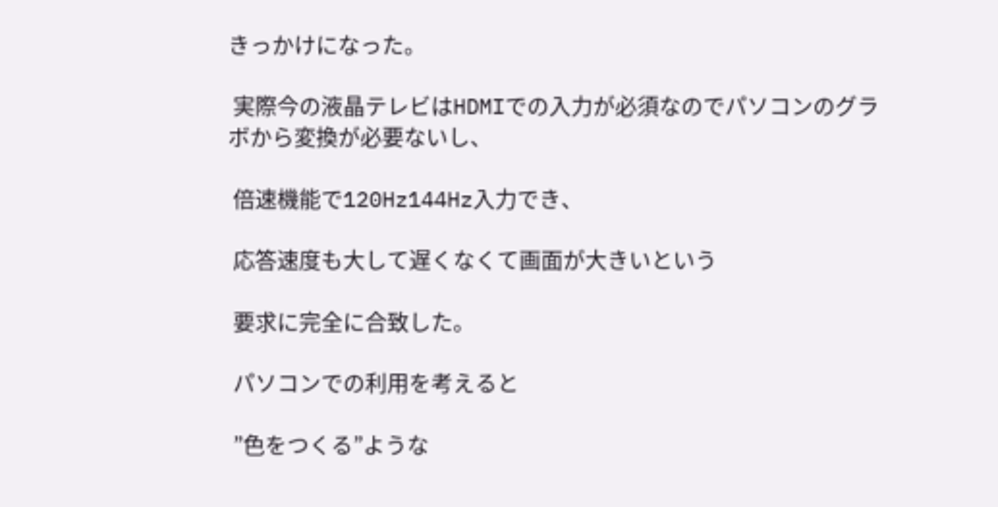きっかけになった。

 実際今の液晶テレビはHDMIでの入力が必須なのでパソコンのグラボから変換が必要ないし、

 倍速機能で120Hz144Hz入力でき、

 応答速度も大して遅くなくて画面が大きいという

 要求に完全に合致した。

 パソコンでの利用を考えると

 ”色をつくる”ような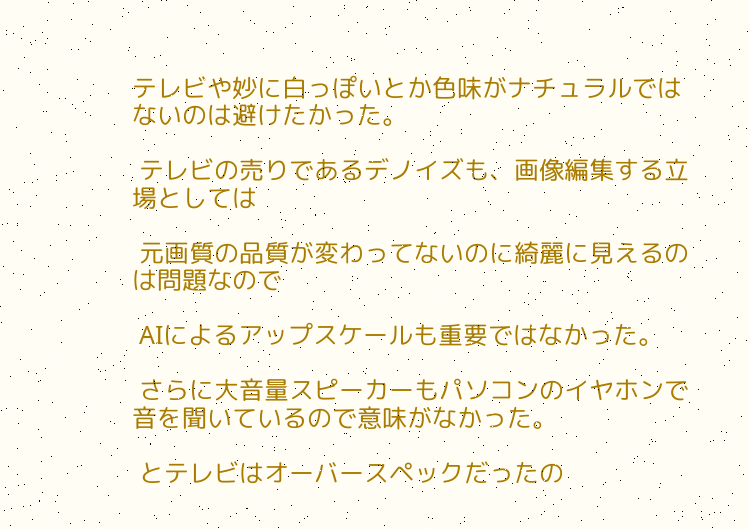テレビや妙に白っぽいとか色味がナチュラルではないのは避けたかった。

 テレビの売りであるデノイズも、画像編集する立場としては

 元画質の品質が変わってないのに綺麗に見えるのは問題なので

 AIによるアップスケールも重要ではなかった。

 さらに大音量スピーカーもパソコンのイヤホンで音を聞いているので意味がなかった。

 とテレビはオーバースペックだったの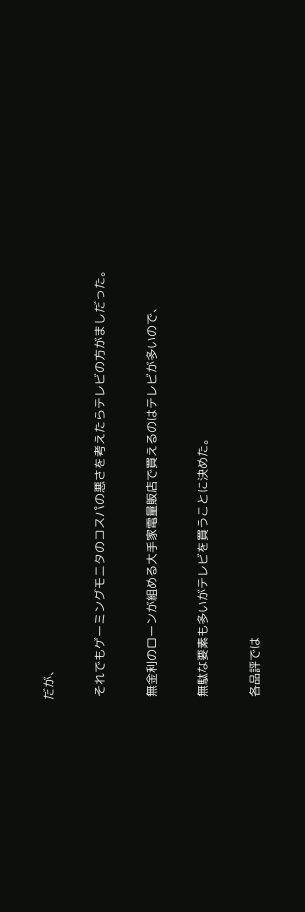だが、

 それでもゲーミングモニタのコスパの悪さを考えたらテレビの方がましだった。

 無金利のローンが組める大手家電量販店で買えるのはテレビが多いので、

 無駄な要素も多いがテレビを買うことに決めた。

 各品評では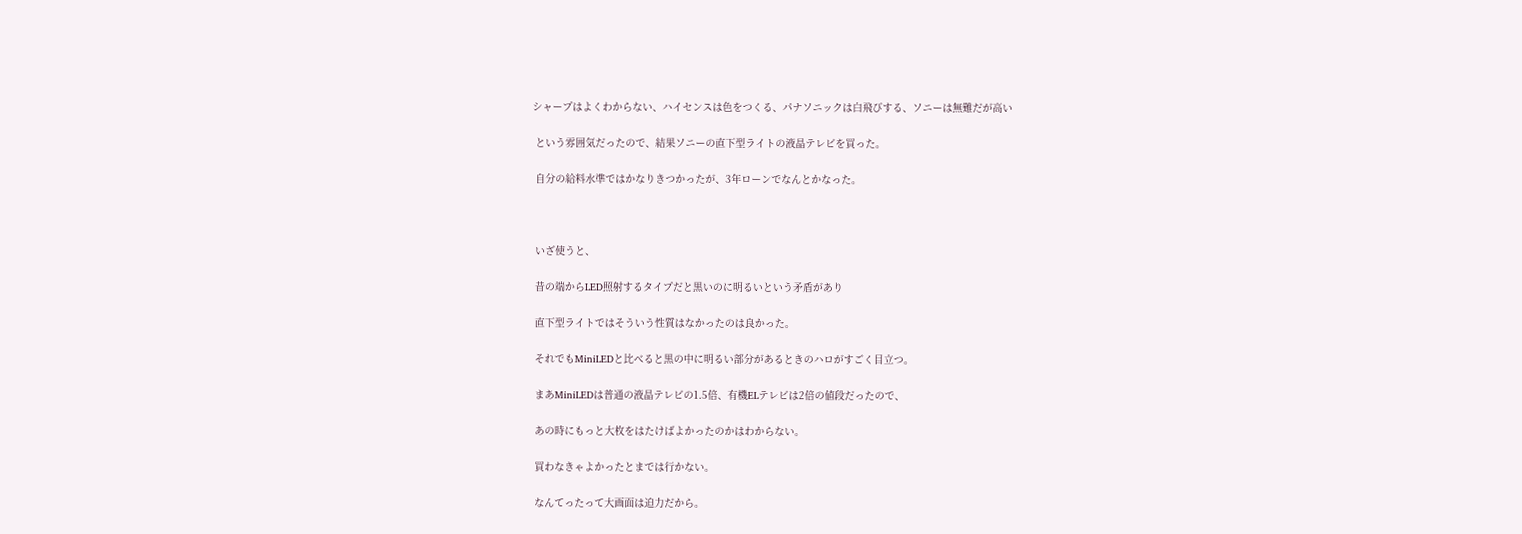シャープはよくわからない、ハイセンスは色をつくる、パナソニックは白飛びする、ソニーは無難だが高い

 という雰囲気だったので、結果ソニーの直下型ライトの液晶テレビを買った。

 自分の給料水準ではかなりきつかったが、3年ローンでなんとかなった。



 いざ使うと、

 昔の端からLED照射するタイプだと黒いのに明るいという矛盾があり

 直下型ライトではそういう性質はなかったのは良かった。

 それでもMiniLEDと比べると黒の中に明るい部分があるときのハロがすごく目立つ。

 まあMiniLEDは普通の液晶テレビの1.5倍、有機ELテレビは2倍の値段だったので、

 あの時にもっと大枚をはたけばよかったのかはわからない。

 買わなきゃよかったとまでは行かない。

 なんてったって大画面は迫力だから。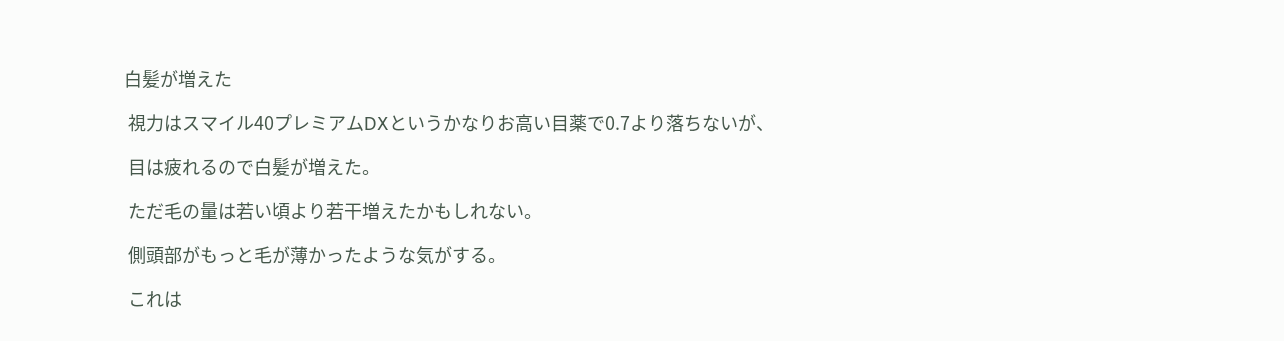白髪が増えた

 視力はスマイル40プレミアムDXというかなりお高い目薬で0.7より落ちないが、

 目は疲れるので白髪が増えた。

 ただ毛の量は若い頃より若干増えたかもしれない。

 側頭部がもっと毛が薄かったような気がする。

 これは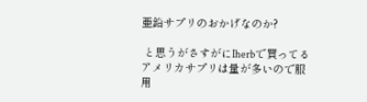亜鉛サプリのおかげなのか?

 と思うがさすがにIherbで買ってるアメリカサプリは量が多いので服用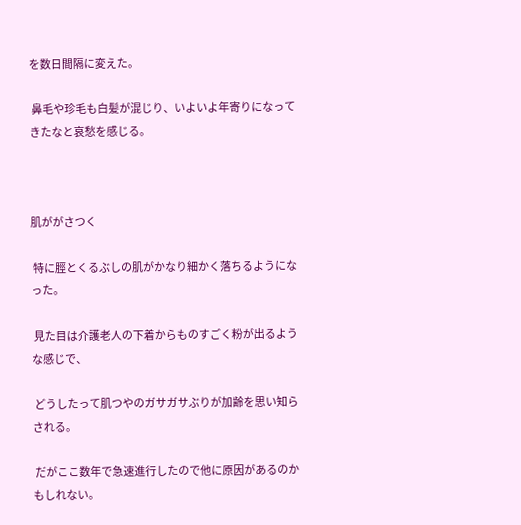を数日間隔に変えた。

 鼻毛や珍毛も白髪が混じり、いよいよ年寄りになってきたなと哀愁を感じる。



肌ががさつく

 特に脛とくるぶしの肌がかなり細かく落ちるようになった。

 見た目は介護老人の下着からものすごく粉が出るような感じで、

 どうしたって肌つやのガサガサぶりが加齢を思い知らされる。

 だがここ数年で急速進行したので他に原因があるのかもしれない。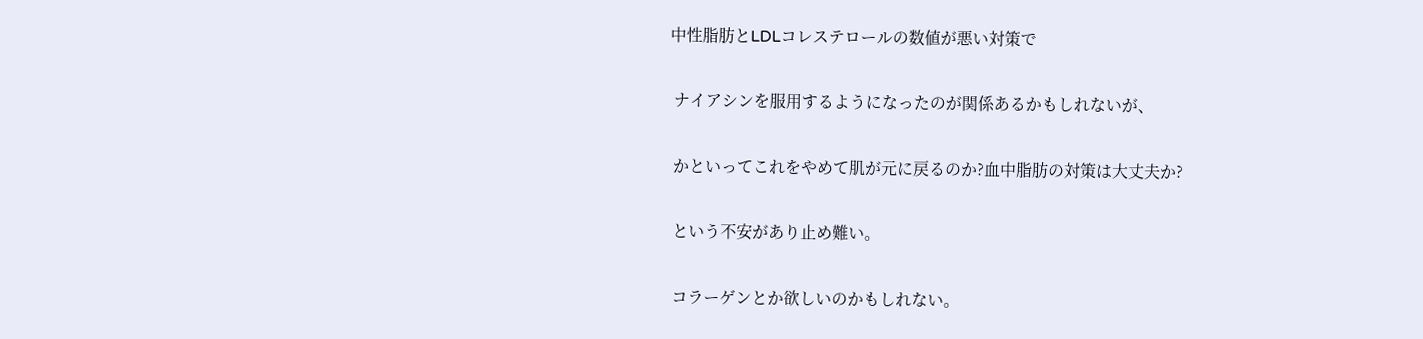中性脂肪とLDLコレステロールの数値が悪い対策で

 ナイアシンを服用するようになったのが関係あるかもしれないが、

 かといってこれをやめて肌が元に戻るのか?血中脂肪の対策は大丈夫か?

 という不安があり止め難い。

 コラーゲンとか欲しいのかもしれない。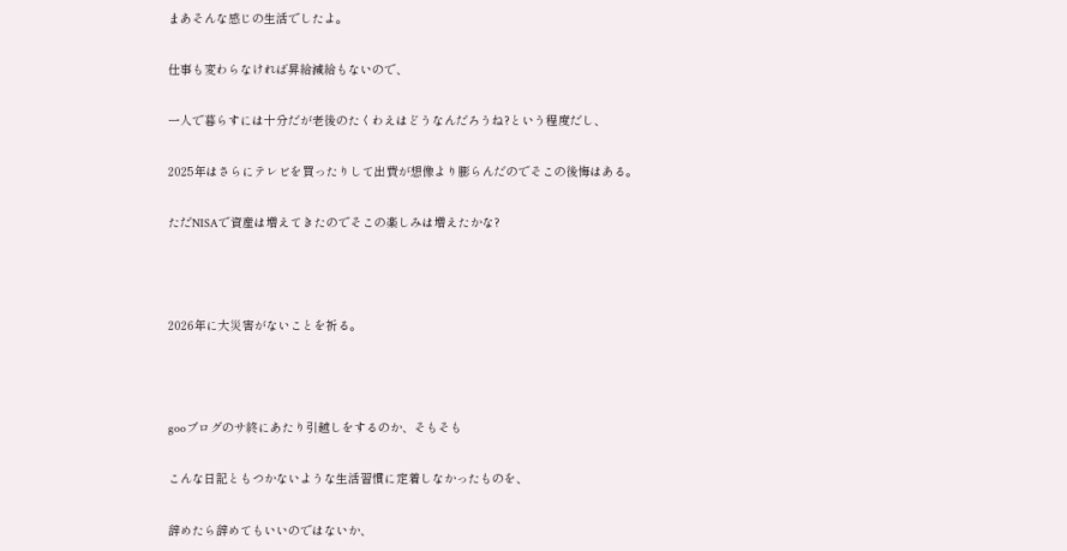まあそんな感じの生活でしたよ。

仕事も変わらなければ昇給減給もないので、

一人で暮らすには十分だが老後のたくわえはどうなんだろうね?という程度だし、

2025年はさらにテレビを買ったりして出費が想像より膨らんだのでそこの後悔はある。

ただNISAで資産は増えてきたのでそこの楽しみは増えたかな?



2026年に大災害がないことを祈る。



gooブログのサ終にあたり引越しをするのか、そもそも

こんな日記ともつかないような生活習慣に定着しなかったものを、

辞めたら辞めてもいいのではないか、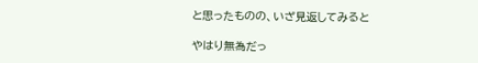と思ったものの、いざ見返してみると

やはり無為だっ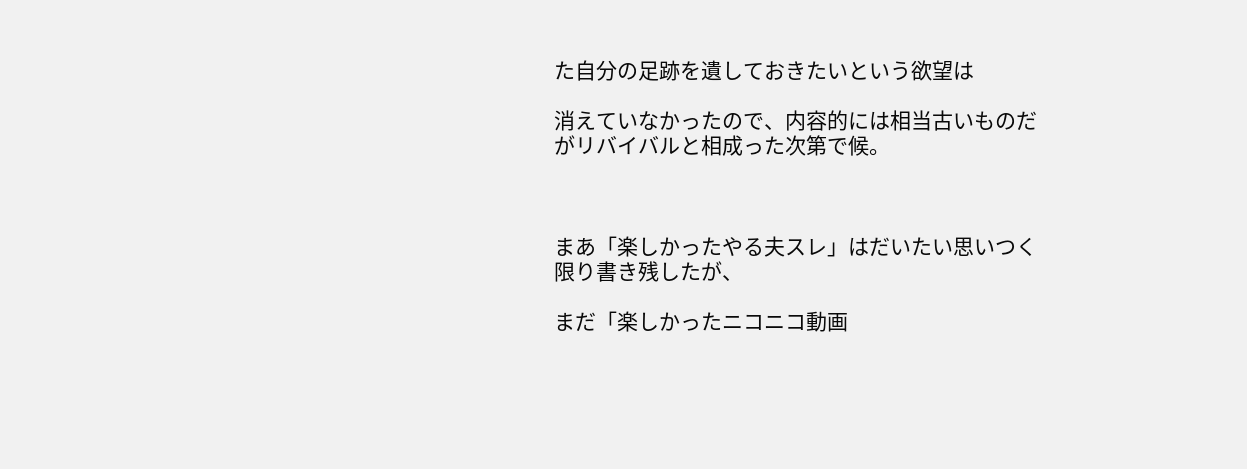た自分の足跡を遺しておきたいという欲望は

消えていなかったので、内容的には相当古いものだがリバイバルと相成った次第で候。



まあ「楽しかったやる夫スレ」はだいたい思いつく限り書き残したが、

まだ「楽しかったニコニコ動画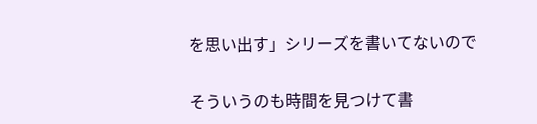を思い出す」シリーズを書いてないので

そういうのも時間を見つけて書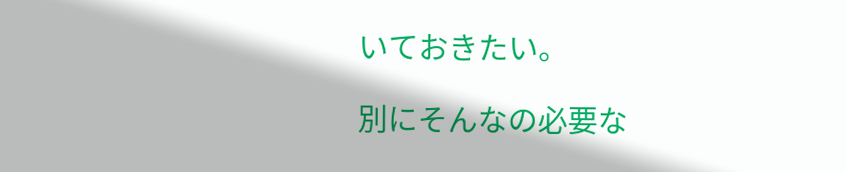いておきたい。

別にそんなの必要な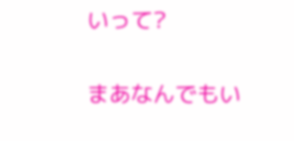いって?

まあなんでもい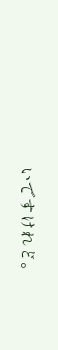いですけれど。